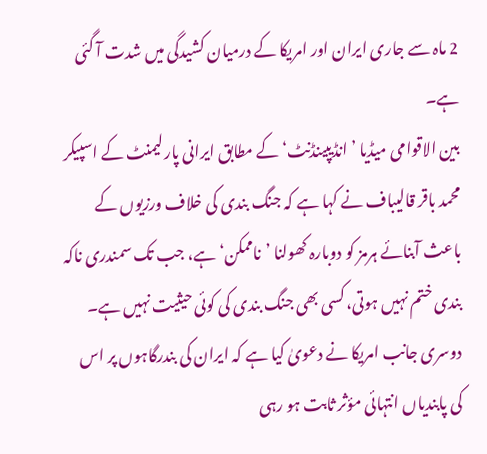2 ماہ سے جاری ایران اور امریکا کے درمیان کشیدگی میں شدت آ گئی ہے۔
بین الاقوامی میڈیا ’انڈیپینڈنٹ‘ کے مطابق ایرانی پارلیمنٹ کے اسپیکر محمد باقر قالیباف نے کہا ہے کہ جنگ بندی کی خلاف ورزیوں کے باعث آبنائے ہرمز کو دوبارہ کھولنا ’ناممکن‘ ہے، جب تک سمندری ناکہ بندی ختم نہیں ہوتی، کسی بھی جنگ بندی کی کوئی حیثیت نہیں ہے۔
دوسری جانب امریکا نے دعویٰ کیا ہے کہ ایران کی بندرگاہوں پر اس کی پابندیاں انتہائی مؤثر ثابت ہو رہی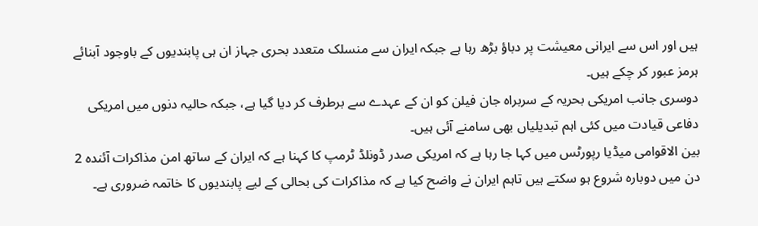ہیں اور اس سے ایرانی معیشت پر دباؤ بڑھ رہا ہے جبکہ ایران سے منسلک متعدد بحری جہاز ان ہی پابندیوں کے باوجود آبنائے ہرمز عبور کر چکے ہیں۔
دوسری جانب امریکی بحریہ کے سربراہ جان فیلن کو ان کے عہدے سے برطرف کر دیا گیا ہے، جبکہ حالیہ دنوں میں امریکی دفاعی قیادت میں کئی اہم تبدیلیاں بھی سامنے آئی ہیں۔
بین الاقوامی میڈیا رپورٹس میں کہا جا رہا ہے کہ امریکی صدر ڈونلڈ ٹرمپ کا کہنا ہے کہ ایران کے ساتھ امن مذاکرات آئندہ 2 دن میں دوبارہ شروع ہو سکتے ہیں تاہم ایران نے واضح کیا ہے کہ مذاکرات کی بحالی کے لیے پابندیوں کا خاتمہ ضروری ہے۔